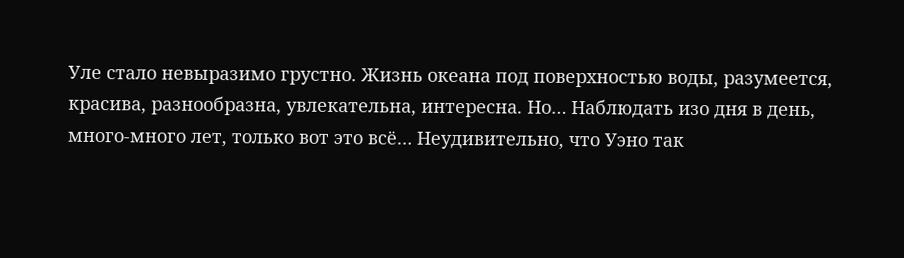Уле стало невыразимо грустно. Жизнь океана под поверхностью воды, разумеется, красива, разнообразна, увлекательна, интересна. Но… Наблюдать изо дня в день, много-много лет, только вот это всё… Неудивительно, что Уэно так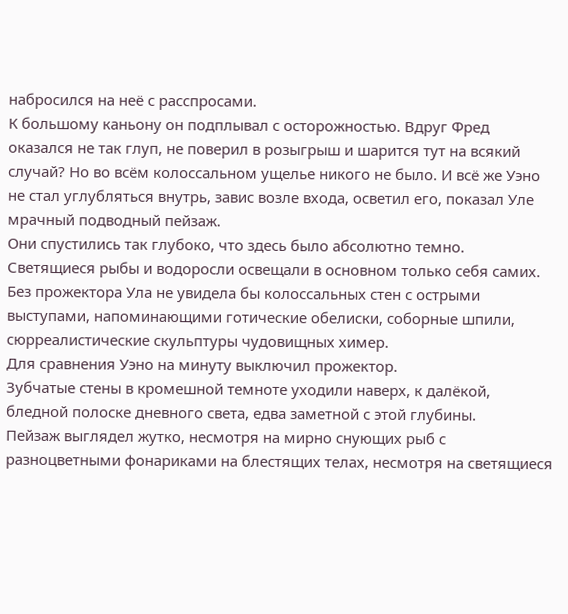набросился на неё с расспросами.
К большому каньону он подплывал с осторожностью. Вдруг Фред оказался не так глуп, не поверил в розыгрыш и шарится тут на всякий случай? Но во всём колоссальном ущелье никого не было. И всё же Уэно не стал углубляться внутрь, завис возле входа, осветил его, показал Уле мрачный подводный пейзаж.
Они спустились так глубоко, что здесь было абсолютно темно. Светящиеся рыбы и водоросли освещали в основном только себя самих. Без прожектора Ула не увидела бы колоссальных стен с острыми выступами, напоминающими готические обелиски, соборные шпили, сюрреалистические скульптуры чудовищных химер.
Для сравнения Уэно на минуту выключил прожектор.
Зубчатые стены в кромешной темноте уходили наверх, к далёкой, бледной полоске дневного света, едва заметной с этой глубины.
Пейзаж выглядел жутко, несмотря на мирно снующих рыб с разноцветными фонариками на блестящих телах, несмотря на светящиеся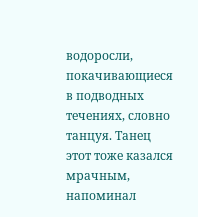водоросли, покачивающиеся в подводных течениях, словно танцуя. Танец этот тоже казался мрачным, напоминал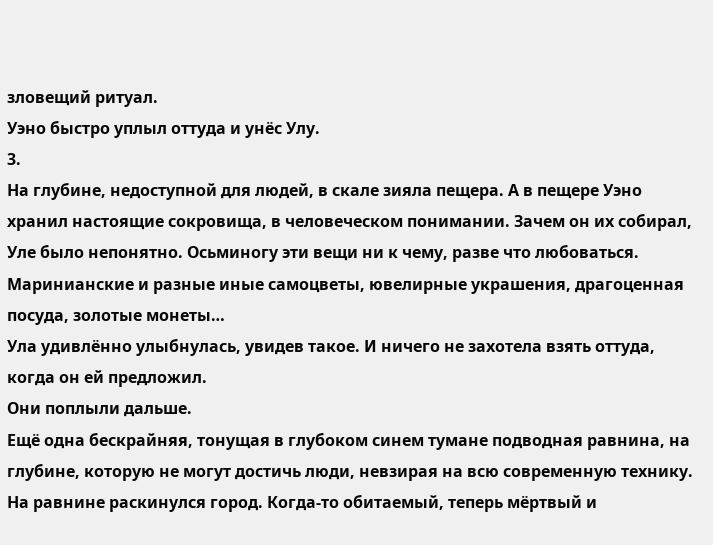зловещий ритуал.
Уэно быстро уплыл оттуда и унёс Улу.
3.
На глубине, недоступной для людей, в скале зияла пещера. А в пещере Уэно хранил настоящие сокровища, в человеческом понимании. Зачем он их собирал, Уле было непонятно. Осьминогу эти вещи ни к чему, разве что любоваться. Маринианские и разные иные самоцветы, ювелирные украшения, драгоценная посуда, золотые монеты…
Ула удивлённо улыбнулась, увидев такое. И ничего не захотела взять оттуда, когда он ей предложил.
Они поплыли дальше.
Ещё одна бескрайняя, тонущая в глубоком синем тумане подводная равнина, на глубине, которую не могут достичь люди, невзирая на всю современную технику.
На равнине раскинулся город. Когда-то обитаемый, теперь мёртвый и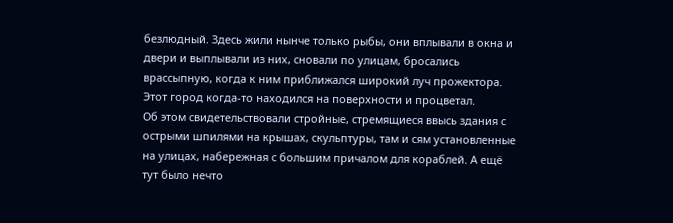безлюдный. Здесь жили нынче только рыбы, они вплывали в окна и двери и выплывали из них, сновали по улицам, бросались врассыпную, когда к ним приближался широкий луч прожектора.
Этот город когда-то находился на поверхности и процветал.
Об этом свидетельствовали стройные, стремящиеся ввысь здания с острыми шпилями на крышах, скульптуры, там и сям установленные на улицах, набережная с большим причалом для кораблей. А ещё тут было нечто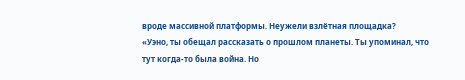вроде массивной платформы. Неужели взлётная площадка?
«Уэно, ты обещал рассказать о прошлом планеты. Ты упоминал, что тут когда-то была война. Но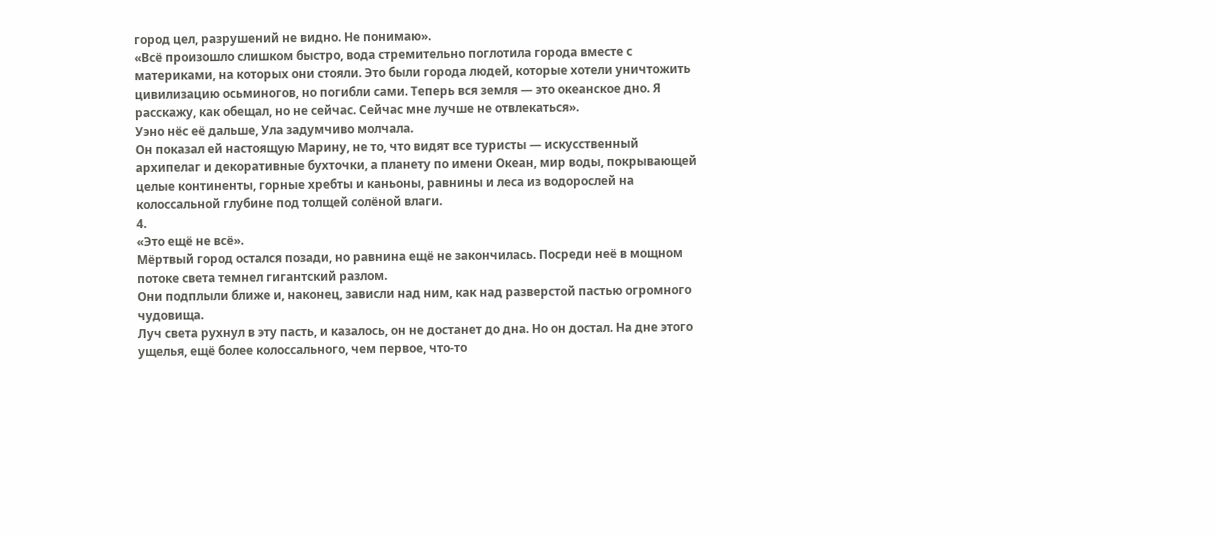город цел, разрушений не видно. Не понимаю».
«Всё произошло слишком быстро, вода стремительно поглотила города вместе с материками, на которых они стояли. Это были города людей, которые хотели уничтожить цивилизацию осьминогов, но погибли сами. Теперь вся земля — это океанское дно. Я расскажу, как обещал, но не сейчас. Сейчас мне лучше не отвлекаться».
Уэно нёс её дальше, Ула задумчиво молчала.
Он показал ей настоящую Марину, не то, что видят все туристы — искусственный архипелаг и декоративные бухточки, а планету по имени Океан, мир воды, покрывающей целые континенты, горные хребты и каньоны, равнины и леса из водорослей на колоссальной глубине под толщей солёной влаги.
4.
«Это ещё не всё».
Мёртвый город остался позади, но равнина ещё не закончилась. Посреди неё в мощном потоке света темнел гигантский разлом.
Они подплыли ближе и, наконец, зависли над ним, как над разверстой пастью огромного чудовища.
Луч света рухнул в эту пасть, и казалось, он не достанет до дна. Но он достал. На дне этого ущелья, ещё более колоссального, чем первое, что-то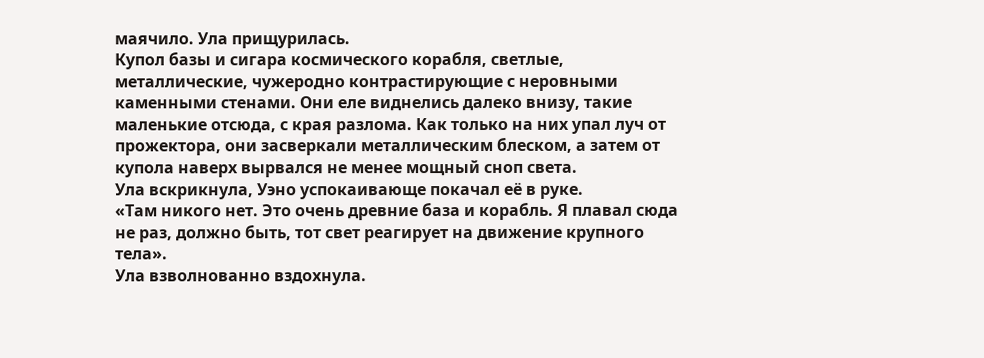маячило. Ула прищурилась.
Купол базы и сигара космического корабля, светлые, металлические, чужеродно контрастирующие с неровными каменными стенами. Они еле виднелись далеко внизу, такие маленькие отсюда, с края разлома. Как только на них упал луч от прожектора, они засверкали металлическим блеском, а затем от купола наверх вырвался не менее мощный сноп света.
Ула вскрикнула, Уэно успокаивающе покачал её в руке.
«Там никого нет. Это очень древние база и корабль. Я плавал сюда не раз, должно быть, тот свет реагирует на движение крупного тела».
Ула взволнованно вздохнула.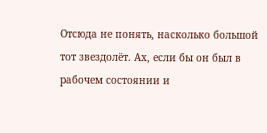Отсюда не понять, насколько большой тот звездолёт. Ах, если бы он был в рабочем состоянии и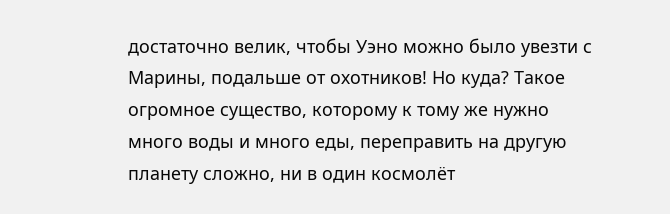достаточно велик, чтобы Уэно можно было увезти с Марины, подальше от охотников! Но куда? Такое огромное существо, которому к тому же нужно много воды и много еды, переправить на другую планету сложно, ни в один космолёт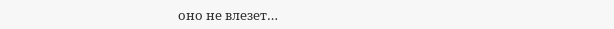оно не влезет…